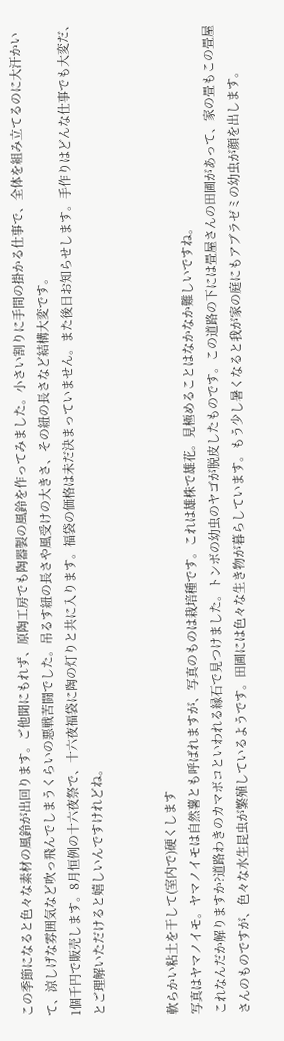この季節になると色々な素材の風鈴が出回ります。ご他聞にもれず、原陶工房でも陶器製の風鈴を作ってみました。小さい割りに手間の掛かる仕事で、全体を組み立てるのに大汗かいて、涼しげな雰囲気など吹っ飛んでしまうくらいの悪戦苦闘でした。吊るす紐の長さや風受けの大きさ、その紐の長さなど結構大変です。
1個千円で販売します。8月恒例の十六夜祭で、十六夜福袋に陶の灯りと共に入ります。福袋の価格は未だ決まっていません。また後日お知らせします。手作りはどんな仕事でも大変だ、とご理解いただけると嬉しいんですけれどね。


軟らかい粘土を干して(室内で)硬くします
写真はヤマノイモ。ヤマノイモは自然薯とも呼ばれますが、写真のものは栽培種です。これは雄株で雄花。見極めることはなかなか難しいですね。
これなんだか解りますか?道路わきのカマボコといわれる縁石で見つけました。トンボの幼虫のヤゴが脱皮したものです。この道路の下には畳屋さんの田圃があって、家の畳もこの畳屋さんのものですが、色々な水生昆虫が繁殖しているようです。田圃には色々な生き物が暮らしています。もう少し暑くなると我が家の庭にもアブラゼミの幼虫が顔を出します。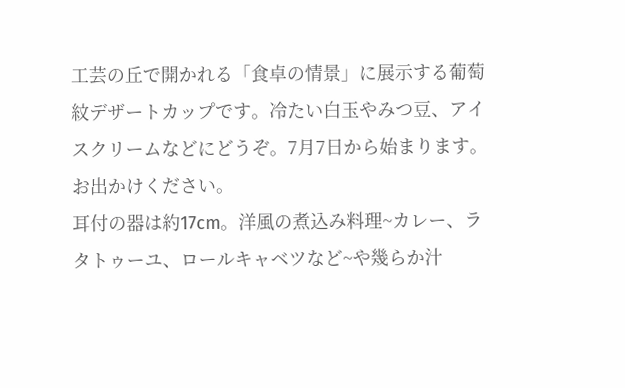工芸の丘で開かれる「食卓の情景」に展示する葡萄紋デザートカップです。冷たい白玉やみつ豆、アイスクリームなどにどうぞ。7月7日から始まります。お出かけください。
耳付の器は約17cm。洋風の煮込み料理~カレー、ラタトゥーユ、ロールキャベツなど~や幾らか汁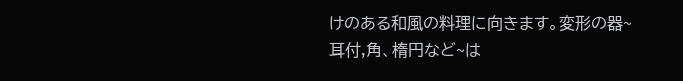けのある和風の料理に向きます。変形の器~耳付,角、楕円など~は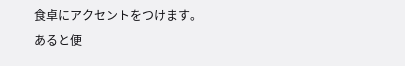食卓にアクセントをつけます。あると便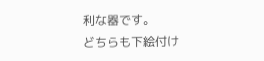利な器です。
どちらも下絵付け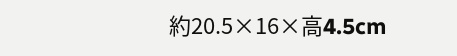約20.5×16×高4.5cm